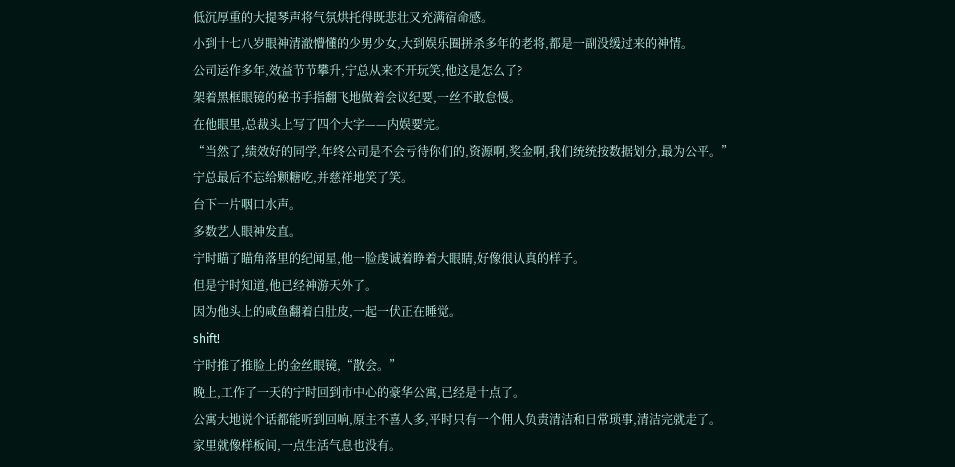低沉厚重的大提琴声将气氛烘托得既悲壮又充满宿命感。
小到十七八岁眼神清澈懵懂的少男少女,大到娱乐圈拼杀多年的老将,都是一副没缓过来的神情。
公司运作多年,效益节节攀升,宁总从来不开玩笑,他这是怎么了?
架着黑框眼镜的秘书手指翻飞地做着会议纪要,一丝不敢怠慢。
在他眼里,总裁头上写了四个大字——内娱要完。
“当然了,绩效好的同学,年终公司是不会亏待你们的,资源啊,奖金啊,我们统统按数据划分,最为公平。”
宁总最后不忘给颗糖吃,并慈祥地笑了笑。
台下一片咽口水声。
多数艺人眼神发直。
宁时瞄了瞄角落里的纪闻星,他一脸虔诚着睁着大眼睛,好像很认真的样子。
但是宁时知道,他已经神游天外了。
因为他头上的咸鱼翻着白肚皮,一起一伏正在睡觉。
shift!
宁时推了推脸上的金丝眼镜,“散会。”
晚上,工作了一天的宁时回到市中心的豪华公寓,已经是十点了。
公寓大地说个话都能听到回响,原主不喜人多,平时只有一个佣人负责清洁和日常琐事,清洁完就走了。
家里就像样板间,一点生活气息也没有。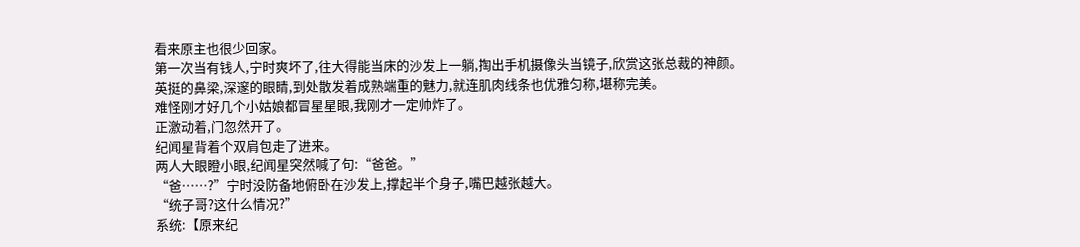看来原主也很少回家。
第一次当有钱人,宁时爽坏了,往大得能当床的沙发上一躺,掏出手机摄像头当镜子,欣赏这张总裁的神颜。
英挺的鼻梁,深邃的眼睛,到处散发着成熟端重的魅力,就连肌肉线条也优雅匀称,堪称完美。
难怪刚才好几个小姑娘都冒星星眼,我刚才一定帅炸了。
正激动着,门忽然开了。
纪闻星背着个双肩包走了进来。
两人大眼瞪小眼,纪闻星突然喊了句:“爸爸。”
“爸……?”宁时没防备地俯卧在沙发上,撑起半个身子,嘴巴越张越大。
“统子哥?这什么情况?”
系统:【原来纪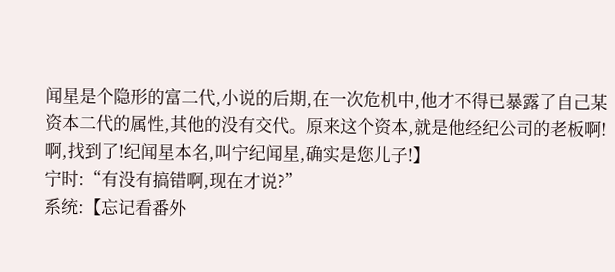闻星是个隐形的富二代,小说的后期,在一次危机中,他才不得已暴露了自己某资本二代的属性,其他的没有交代。原来这个资本,就是他经纪公司的老板啊!啊,找到了!纪闻星本名,叫宁纪闻星,确实是您儿子!】
宁时:“有没有搞错啊,现在才说?”
系统:【忘记看番外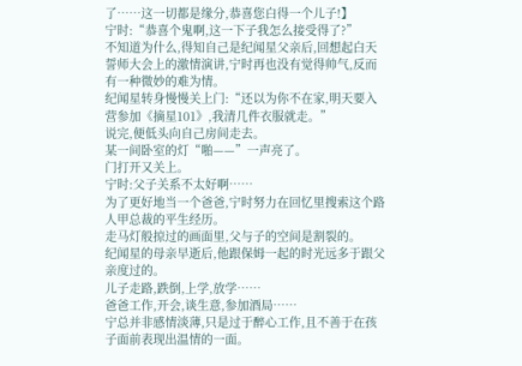了……这一切都是缘分,恭喜您白得一个儿子!】
宁时:“恭喜个鬼啊,这一下子我怎么接受得了?”
不知道为什么,得知自己是纪闻星父亲后,回想起白天誓师大会上的激情演讲,宁时再也没有觉得帅气,反而有一种微妙的难为情。
纪闻星转身慢慢关上门:“还以为你不在家,明天要入营参加《摘星101》,我清几件衣服就走。”
说完,便低头向自己房间走去。
某一间卧室的灯“啪——”一声亮了。
门打开又关上。
宁时:父子关系不太好啊……
为了更好地当一个爸爸,宁时努力在回忆里搜索这个路人甲总裁的平生经历。
走马灯般掠过的画面里,父与子的空间是割裂的。
纪闻星的母亲早逝后,他跟保姆一起的时光远多于跟父亲度过的。
儿子走路,跌倒,上学,放学……
爸爸工作,开会,谈生意,参加酒局……
宁总并非感情淡薄,只是过于醉心工作,且不善于在孩子面前表现出温情的一面。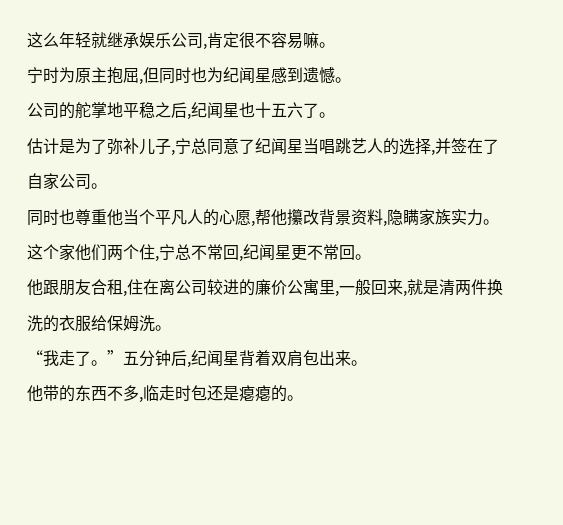这么年轻就继承娱乐公司,肯定很不容易嘛。
宁时为原主抱屈,但同时也为纪闻星感到遗憾。
公司的舵掌地平稳之后,纪闻星也十五六了。
估计是为了弥补儿子,宁总同意了纪闻星当唱跳艺人的选择,并签在了自家公司。
同时也尊重他当个平凡人的心愿,帮他攥改背景资料,隐瞒家族实力。
这个家他们两个住,宁总不常回,纪闻星更不常回。
他跟朋友合租,住在离公司较进的廉价公寓里,一般回来,就是清两件换洗的衣服给保姆洗。
“我走了。”五分钟后,纪闻星背着双肩包出来。
他带的东西不多,临走时包还是瘪瘪的。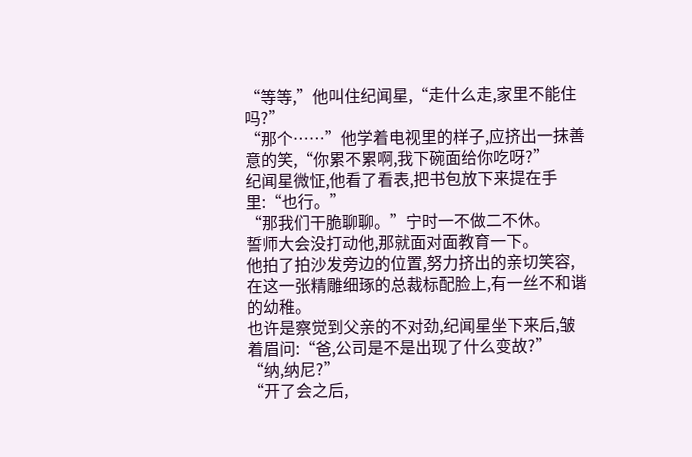“等等,”他叫住纪闻星,“走什么走,家里不能住吗?”
“那个……”他学着电视里的样子,应挤出一抹善意的笑,“你累不累啊,我下碗面给你吃呀?”
纪闻星微怔,他看了看表,把书包放下来提在手里:“也行。”
“那我们干脆聊聊。”宁时一不做二不休。
誓师大会没打动他,那就面对面教育一下。
他拍了拍沙发旁边的位置,努力挤出的亲切笑容,在这一张精雕细琢的总裁标配脸上,有一丝不和谐的幼稚。
也许是察觉到父亲的不对劲,纪闻星坐下来后,皱着眉问:“爸,公司是不是出现了什么变故?”
“纳,纳尼?”
“开了会之后,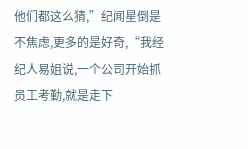他们都这么猜,”纪闻星倒是不焦虑,更多的是好奇,“我经纪人易姐说,一个公司开始抓员工考勤,就是走下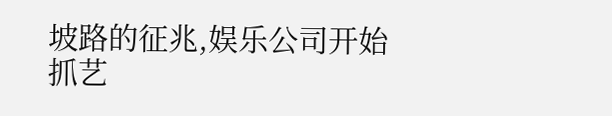坡路的征兆,娱乐公司开始抓艺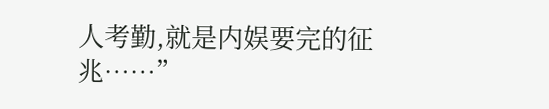人考勤,就是内娱要完的征兆……”